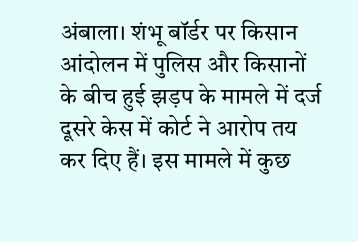अंबाला। शंभू बॉर्डर पर किसान आंदोलन में पुलिस और किसानों के बीच हुई झड़प के मामले में दर्ज दूसरे केस में कोर्ट ने आरोप तय कर दिए हैं। इस मामले में कुछ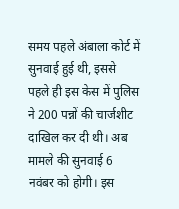समय पहले अंबाला कोर्ट में सुनवाई हुई थी, इससे पहले ही इस केस में पुलिस ने 200 पन्नों की चार्जशीट दाखिल कर दी थी। अब मामले की सुनवाई 6 नवंबर को होगी। इस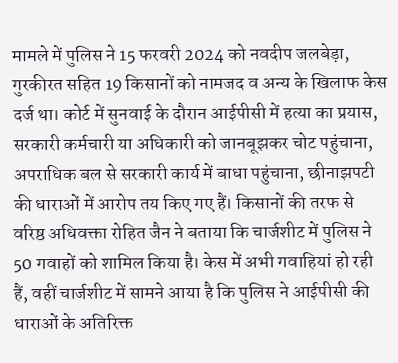मामले में पुलिस ने 15 फरवरी 2024 को नवदीप जलबेड़ा, गुरकीरत सहित 19 किसानों को नामजद व अन्य के खिलाफ केस दर्ज था। कोर्ट में सुनवाई के दौरान आईपीसी में हत्या का प्रयास, सरकारी कर्मचारी या अधिकारी को जानबूझकर चोट पहुंचाना, अपराधिक बल से सरकारी कार्य में बाधा पहुंचाना, छीनाझपटी की धाराओं में आरोप तय किए गए हैं। किसानों की तरफ से वरिष्ठ अधिवक्ता रोहित जैन ने बताया कि चार्जशीट में पुलिस ने 50 गवाहों को शामिल किया है। केस में अभी गवाहियां हो रही हैं, वहीं चार्जशीट में सामने आया है कि पुलिस ने आईपीसी की धाराओं के अतिरिक्त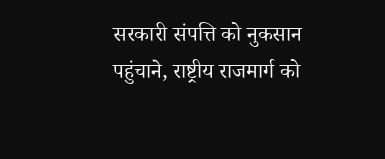सरकारी संपत्ति को नुकसान पहुंचाने, राष्ट्रीय राजमार्ग को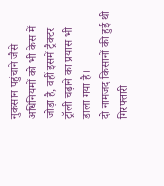नुकसान पहुंचाने जैसे अधिनियमों को भी केस में जोड़ा है, वहीं इसमें ट्रैक्टर ट्रॉली चढ़ाने का प्रयास भी डाला गया है।
दो नामजद किसानों की हुई थी गिरफ्तारी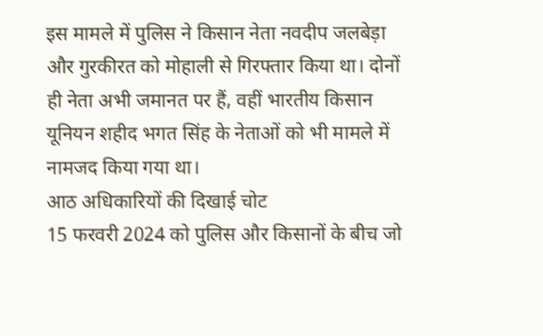इस मामले में पुलिस ने किसान नेता नवदीप जलबेड़ा और गुरकीरत को मोहाली से गिरफ्तार किया था। दोनों ही नेता अभी जमानत पर हैं, वहीं भारतीय किसान यूनियन शहीद भगत सिंह के नेताओं को भी मामले में नामजद किया गया था।
आठ अधिकारियों की दिखाई चोट
15 फरवरी 2024 को पुलिस और किसानों के बीच जो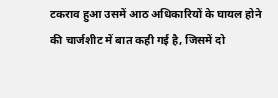टकराव हुआ उसमें आठ अधिकारियों के घायल होने की चार्जशीट में बात कही गई है, जिसमें दो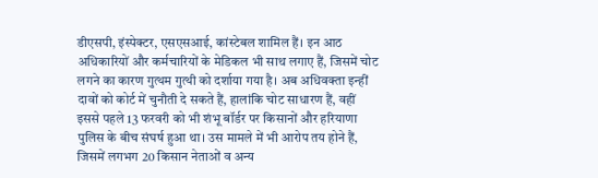डीएसपी, इंस्पेक्टर, एसएसआई, कांस्टेबल शामिल हैं। इन आठ अधिकारियों और कर्मचारियों के मेडिकल भी साथ लगाए हैं, जिसमें चोट लगने का कारण गुत्थम गुत्थी को दर्शाया गया है। अब अधिवक्ता इन्हीं दावों को कोर्ट में चुनौती दे सकते हैं, हालांकि चोट साधारण हैं, वहीं इससे पहले 13 फरवरी को भी शंभू बॉर्डर पर किसानों और हरियाणा पुलिस के बीच संघर्ष हुआ था। उस मामले में भी आरोप तय होने हैं, जिसमें लगभग 20 किसान नेताओं व अन्य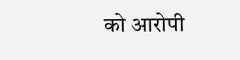को आरोपी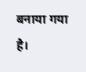बनाया गया है।